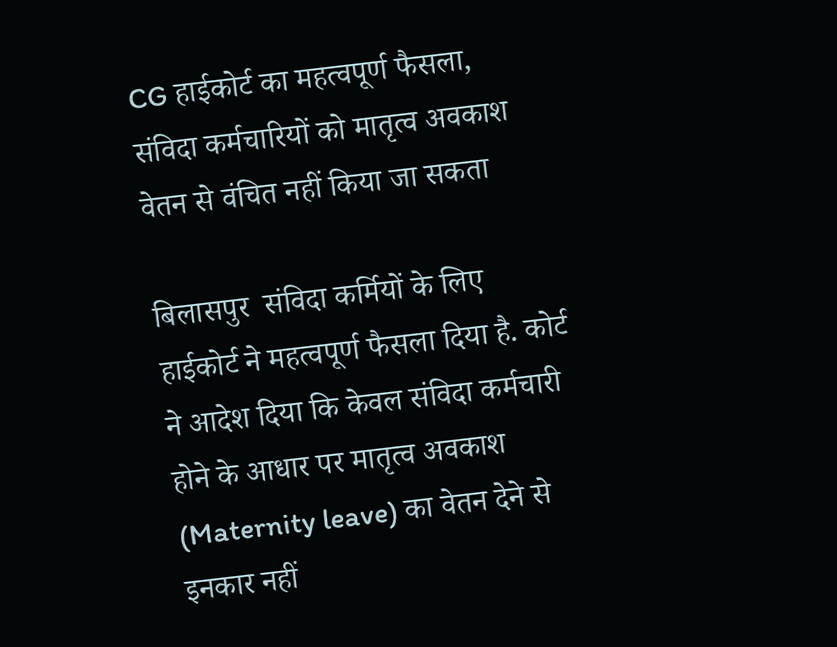CG हाईकोर्ट का महत्वपूर्ण फैसला, संविदा कर्मचारियों को मातृत्व अवकाश वेतन से वंचित नहीं किया जा सकता

बिलासपुर  संविदा कर्मियों के लिए हाईकोर्ट ने महत्वपूर्ण फैसला दिया है. कोर्ट ने आदेश दिया कि केवल संविदा कर्मचारी होने के आधार पर मातृत्व अवकाश (Maternity leave) का वेतन देने से इनकार नहीं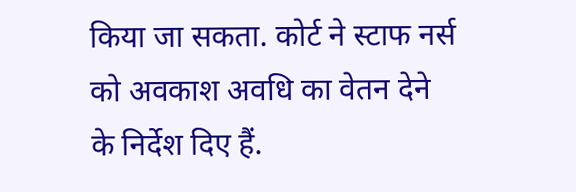किया जा सकता. कोर्ट ने स्टाफ नर्स को अवकाश अवधि का वेतन देने के निर्देश दिए हैं.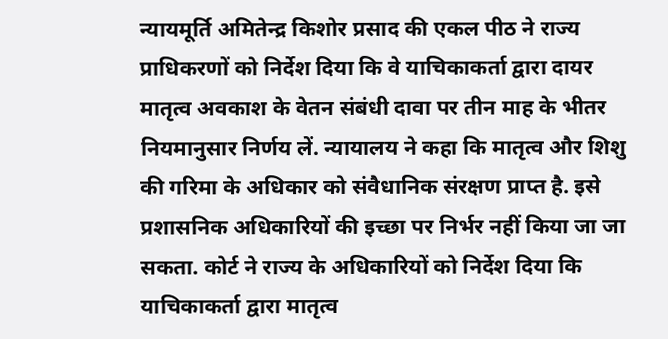न्यायमूर्ति अमितेन्द्र किशोर प्रसाद की एकल पीठ ने राज्य प्राधिकरणों को निर्देश दिया कि वे याचिकाकर्ता द्वारा दायर मातृत्व अवकाश के वेतन संबंधी दावा पर तीन माह के भीतर नियमानुसार निर्णय लें. न्यायालय ने कहा कि मातृत्व और शिशु की गरिमा के अधिकार को संवैधानिक संरक्षण प्राप्त है. इसे प्रशासनिक अधिकारियों की इच्छा पर निर्भर नहीं किया जा जा सकता. कोर्ट ने राज्य के अधिकारियों को निर्देश दिया कि याचिकाकर्ता द्वारा मातृत्व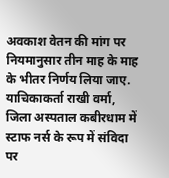अवकाश वेतन की मांग पर नियमानुसार तीन माह के माह के भीतर निर्णय लिया जाए. याचिकाकर्ता राखी वर्मा, जिला अस्पताल कबीरधाम में स्टाफ नर्स के रूप में संविदा पर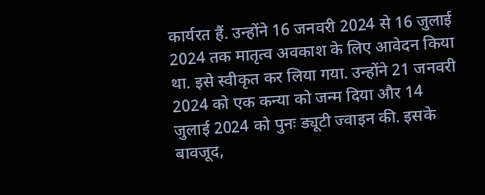कार्यरत हैं. उन्होंने 16 जनवरी 2024 से 16 जुलाई 2024 तक मातृत्व अवकाश के लिए आवेदन किया था. इसे स्वीकृत कर लिया गया. उन्होंने 21 जनवरी 2024 को एक कन्या को जन्म दिया और 14 जुलाई 2024 को पुनः ड्यूटी ज्वाइन की. इसके बावजूद,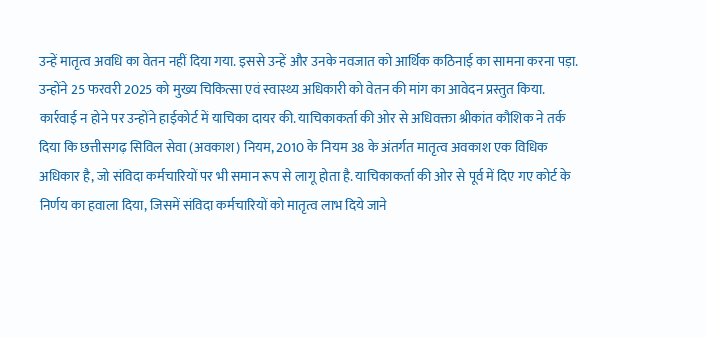उन्हें मातृत्व अवधि का वेतन नहीं दिया गया. इससे उन्हें और उनके नवजात को आर्थिक कठिनाई का सामना करना पड़ा. उन्होंने 25 फरवरी 2025 को मुख्य चिकित्सा एवं स्वास्थ्य अधिकारी को वेतन की मांग का आवेदन प्रस्तुत किया. कार्रवाई न होने पर उन्होंने हाईकोर्ट में याचिका दायर की. याचिकाकर्ता की ओर से अधिवक्ता श्रीकांत कौशिक ने तर्क दिया कि छत्तीसगढ़ सिविल सेवा (अवकाश) नियम, 2010 के नियम 38 के अंतर्गत मातृत्व अवकाश एक विधिक अधिकार है, जो संविदा कर्मचारियों पर भी समान रूप से लागू होता है. याचिकाकर्ता की ओर से पूर्व में दिए गए कोर्ट के निर्णय का हवाला दिया, जिसमें संविदा कर्मचारियों को मातृत्व लाभ दिये जाने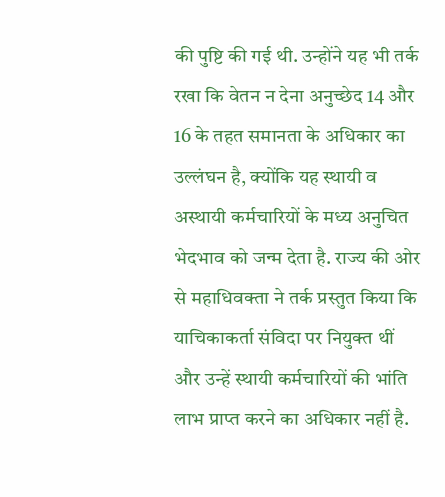की पुष्टि की गई थी. उन्होंने यह भी तर्क रखा कि वेतन न देना अनुच्छेद 14 और 16 के तहत समानता के अधिकार का उल्लंघन है, क्योंकि यह स्थायी व अस्थायी कर्मचारियों के मध्य अनुचित भेदभाव को जन्म देता है. राज्य की ओर से महाधिवक्ता ने तर्क प्रस्तुत किया कि याचिकाकर्ता संविदा पर नियुक्त थीं और उन्हें स्थायी कर्मचारियों की भांति लाभ प्राप्त करने का अधिकार नहीं है.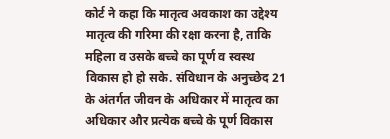कोर्ट ने कहा कि मातृत्व अवकाश का उद्देश्य मातृत्व की गरिमा की रक्षा करना है, ताकि महिला व उसके बच्चे का पूर्ण व स्वस्थ विकास हो हो सके. संविधान के अनुच्छेद 21 के अंतर्गत जीवन के अधिकार में मातृत्व का अधिकार और प्रत्येक बच्चे के पूर्ण विकास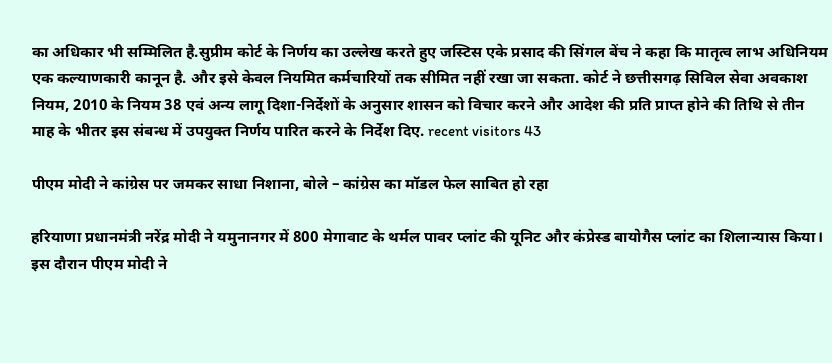का अधिकार भी सम्मिलित है.सुप्रीम कोर्ट के निर्णय का उल्लेख करते हुए जस्टिस एके प्रसाद की सिंगल बेंच ने कहा कि मातृत्व लाभ अधिनियम एक कल्याणकारी कानून है. और इसे केवल नियमित कर्मचारियों तक सीमित नहीं रखा जा सकता. कोर्ट ने छत्तीसगढ़ सिविल सेवा अवकाश नियम, 2010 के नियम 38 एवं अन्य लागू दिशा-निर्देशों के अनुसार शासन को विचार करने और आदेश की प्रति प्राप्त होने की तिथि से तीन माह के भीतर इस संबन्ध में उपयुक्त निर्णय पारित करने के निर्देश दिए. recent visitors 43

पीएम मोदी ने कांग्रेस पर जमकर साधा निशाना, बोले – कांग्रेस का मॉडल फेल साबित हो रहा

हरियाणा प्रधानमंत्री नरेंद्र मोदी ने यमुनानगर में 800 मेगावाट के थर्मल पावर प्लांट की यूनिट और कंप्रेस्ड बायोगैस प्लांट का शिलान्यास किया। इस दौरान पीएम मोदी ने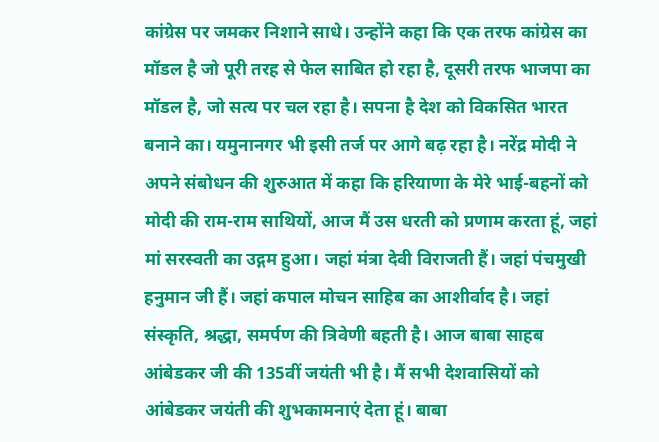कांग्रेस पर जमकर निशाने साधे। उन्होंने कहा कि एक तरफ कांग्रेस का मॉडल है जो पूरी तरह से फेल साबित हो रहा है, दूसरी तरफ भाजपा का मॉडल है, जो सत्य पर चल रहा है। सपना है देश को विकसित भारत बनाने का। यमुनानगर भी इसी तर्ज पर आगे बढ़ रहा है। नरेंद्र मोदी ने अपने संबोधन की शुरुआत में कहा कि हरियाणा के मेरे भाई-बहनों को मोदी की राम-राम साथियों, आज मैं उस धरती को प्रणाम करता हूं, जहां मां सरस्वती का उद्गम हुआ। जहां मंत्रा देवी विराजती हैं। जहां पंचमुखी हनुमान जी हैं। जहां कपाल मोचन साहिब का आशीर्वाद है। जहां संस्कृति, श्रद्धा, समर्पण की त्रिवेणी बहती है। आज बाबा साहब आंबेडकर जी की 135वीं जयंती भी है। मैं सभी देशवासियों को आंबेडकर जयंती की शुभकामनाएं देता हूं। बाबा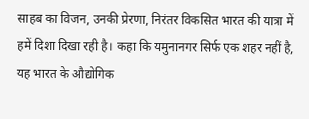साहब का विजन, उनकी प्रेरणा, निरंतर विकसित भारत की यात्रा में हमें दिशा दिखा रही है। कहा कि यमुनानगर सिर्फ एक शहर नहीं है, यह भारत के औद्योगिक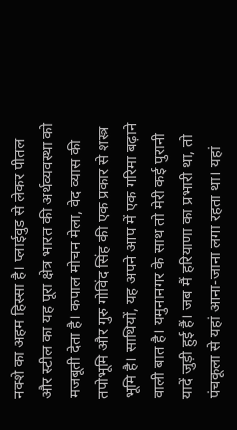नक्शे का अहम हिस्सा है। प्लाईवुड से लेकर पीतल और स्टील का यह पूरा क्षेत्र भारत की अर्थव्यवस्था को मजबूती देता है। कपाल मोचन मेला, वेद व्यास की तपोभूमि और गुरु गोविंद सिंह की एक प्रकार से शस्त्र भूमि है। साथियों, यह अपने आप में एक गरिमा बढ़ाने वाली बात है। यमुनानगर के साथ तो मेरी कई पुरानी यादें जुड़ी हुई हैं। जब मैं हरियाणा का प्रभारी था, तो पंचकूला से यहां आना-जाना लगा रहता था। यहां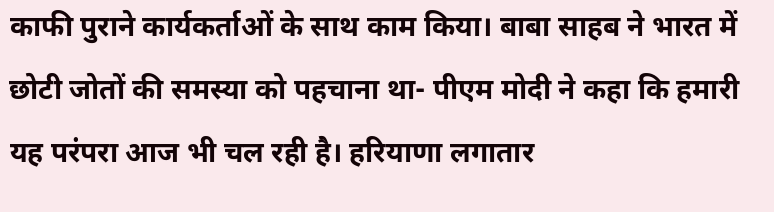काफी पुराने कार्यकर्ताओं के साथ काम किया। बाबा साहब ने भारत में छोटी जोतों की समस्या को पहचाना था- पीएम मोदी ने कहा कि हमारी यह परंपरा आज भी चल रही है। हरियाणा लगातार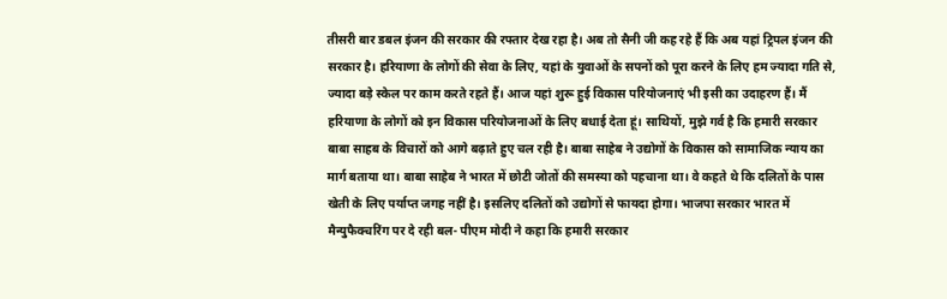तीसरी बार डबल इंजन की सरकार की रफ्तार देख रहा है। अब तो सैनी जी कह रहे हैं कि अब यहां ट्रिपल इंजन की सरकार है। हरियाणा के लोगों की सेवा के लिए, यहां के युवाओं के सपनों को पूरा करने के लिए हम ज्यादा गति से, ज्यादा बड़े स्केल पर काम करते रहते हैं। आज यहां शुरू हुई विकास परियोजनाएं भी इसी का उदाहरण हैं। मैं हरियाणा के लोगों को इन विकास परियोजनाओं के लिए बधाई देता हूं। साथियों, मुझे गर्व है कि हमारी सरकार बाबा साहब के विचारों को आगे बढ़ाते हुए चल रही है। बाबा साहेब ने उद्योगों के विकास को सामाजिक न्याय का मार्ग बताया था। बाबा साहेब ने भारत में छोटी जोतों की समस्या को पहचाना था। वे कहते थे कि दलितों के पास खेती के लिए पर्याप्त जगह नहीं है। इसलिए दलितों को उद्योगों से फायदा होगा। भाजपा सरकार भारत में मैन्युफैक्चरिंग पर दे रही बल- पीएम मोदी ने कहा कि हमारी सरकार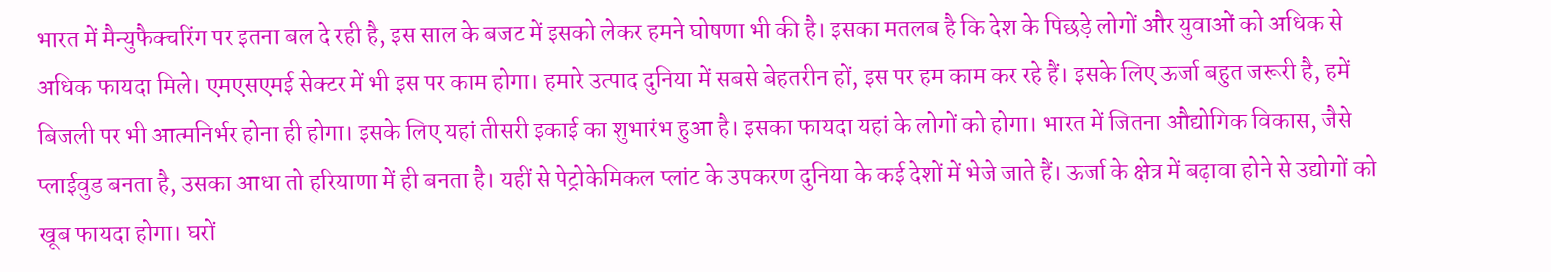भारत में मैन्युफैक्चरिंग पर इतना बल दे रही है, इस साल के बजट में इसको लेकर हमने घोषणा भी की है। इसका मतलब है कि देश के पिछड़े लोगों और युवाओं को अधिक से अधिक फायदा मिले। एमएसएमई सेक्टर में भी इस पर काम होगा। हमारे उत्पाद दुनिया में सबसे बेहतरीन हों, इस पर हम काम कर रहे हैं। इसके लिए ऊर्जा बहुत जरूरी है, हमें बिजली पर भी आत्मनिर्भर होना ही होगा। इसके लिए यहां तीसरी इकाई का शुभारंभ हुआ है। इसका फायदा यहां के लोगों को होगा। भारत में जितना औद्योगिक विकास, जैसे प्लाईवुड बनता है, उसका आधा तो हरियाणा में ही बनता है। यहीं से पेट्रोकेमिकल प्लांट के उपकरण दुनिया के कई देशों में भेजे जाते हैं। ऊर्जा के क्षेत्र में बढ़ावा होने से उद्योगों को खूब फायदा होगा। घरों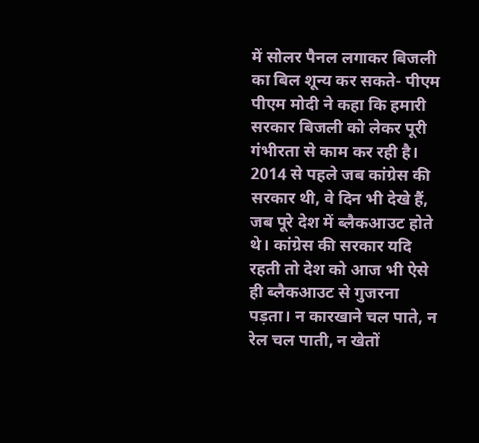में सोलर पैनल लगाकर बिजली का बिल शून्य कर सकते- पीएम पीएम मोदी ने कहा कि हमारी सरकार बिजली को लेकर पूरी गंभीरता से काम कर रही है। 2014 से पहले जब कांग्रेस की सरकार थी, वे दिन भी देखे हैं, जब पूरे देश में ब्लैकआउट होते थे। कांग्रेस की सरकार यदि रहती तो देश को आज भी ऐसे ही ब्लैकआउट से गुजरना पड़ता। न कारखाने चल पाते, न रेल चल पाती, न खेतों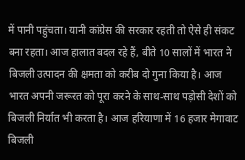में पानी पहुंचता। यानी कांग्रेस की सरकार रहती तो ऐसे ही संकट बना रहता। आज हालात बदल रहे हैं, बीते 10 सालों में भारत ने बिजली उत्पादन की क्षमता को करीब दो गुना किया है। आज भारत अपनी जरूरत को पूरा करने के साथ-साथ पड़ोसी देशों को बिजली निर्यात भी करता है। आज हरियाणा में 16 हजार मेगावाट बिजली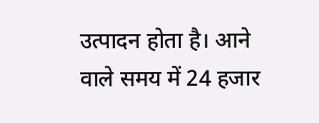उत्पादन होता है। आने वाले समय में 24 हजार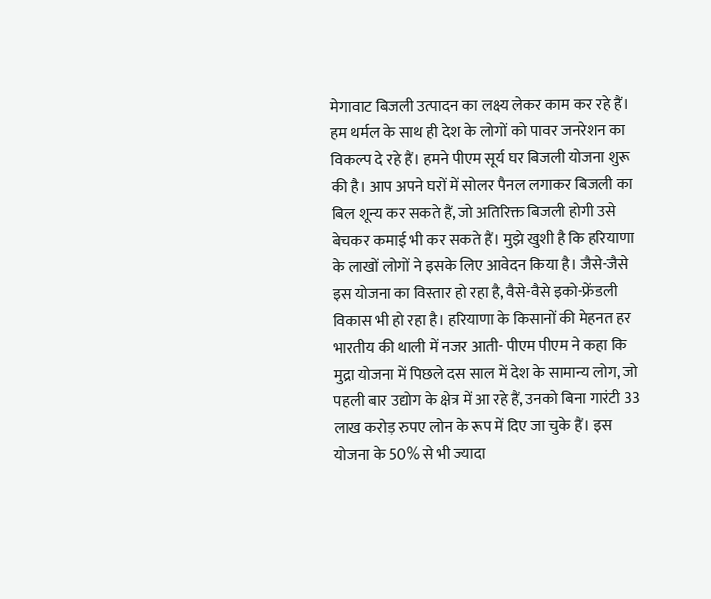मेगावाट बिजली उत्पादन का लक्ष्य लेकर काम कर रहे हैं। हम थर्मल के साथ ही देश के लोगों को पावर जनरेशन का विकल्प दे रहे हैं। हमने पीएम सूर्य घर बिजली योजना शुरू की है। आप अपने घरों में सोलर पैनल लगाकर बिजली का बिल शून्य कर सकते हैं, जो अतिरिक्त बिजली होगी उसे बेचकर कमाई भी कर सकते हैं। मुझे खुशी है कि हरियाणा के लाखों लोगों ने इसके लिए आवेदन किया है। जैसे-जैसे इस योजना का विस्तार हो रहा है, वैसे-वैसे इको-फ्रेंडली विकास भी हो रहा है। हरियाणा के किसानों की मेहनत हर भारतीय की थाली में नजर आती- पीएम पीएम ने कहा कि मुद्रा योजना में पिछले दस साल में देश के सामान्य लोग, जो पहली बार उद्योग के क्षेत्र में आ रहे हैं, उनको बिना गारंटी 33 लाख करोड़ रुपए लोन के रूप में दिए जा चुके हैं। इस योजना के 50% से भी ज्यादा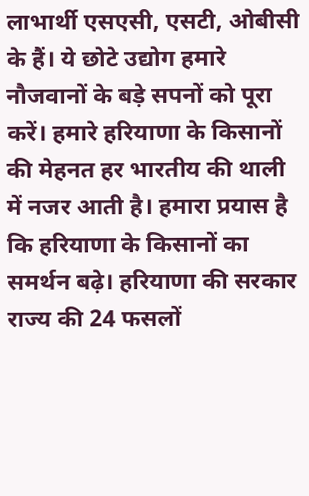लाभार्थी एसएसी, एसटी, ओबीसी के हैं। ये छोटे उद्योग हमारे नौजवानों के बड़े सपनों को पूरा करें। हमारे हरियाणा के किसानों की मेहनत हर भारतीय की थाली में नजर आती है। हमारा प्रयास है कि हरियाणा के किसानों का समर्थन बढ़े। हरियाणा की सरकार राज्य की 24 फसलों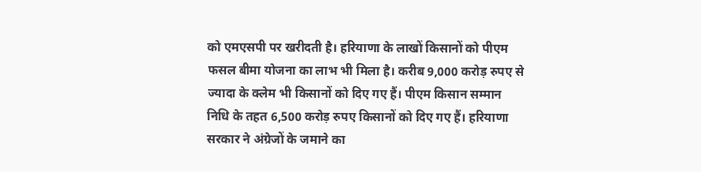को एमएसपी पर खरीदती है। हरियाणा के लाखों किसानों को पीएम फसल बीमा योजना का लाभ भी मिला है। करीब 9,000 करोड़ रुपए से ज्यादा के क्लेम भी किसानों को दिए गए हैं। पीएम किसान सम्मान निधि के तहत 6,500 करोड़ रुपए किसानों को दिए गए हैं। हरियाणा सरकार ने अंग्रेजों के जमाने का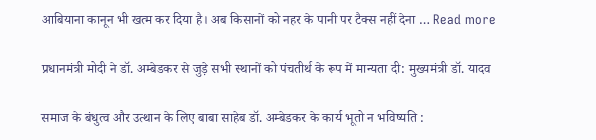आबियाना कानून भी खत्म कर दिया है। अब किसानों को नहर के पानी पर टैक्स नहीं देना … Read more

प्रधानमंत्री मोदी ने डॉ. अम्बेडकर से जुड़े सभी स्थानों को पंचतीर्थ के रूप में मान्यता दी: मुख्यमंत्री डॉ. यादव

समाज के बंधुत्व और उत्थान के लिए बाबा साहेब डॉ. अम्बेडकर के कार्य भूतो न भविष्यति :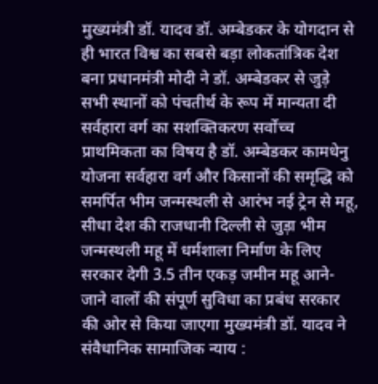मुख्यमंत्री डॉ. यादव डॉ. अम्बेडकर के योगदान से ही भारत विश्व का सबसे बड़ा लोकतांत्रिक देश बना प्रधानमंत्री मोदी ने डॉ. अम्बेडकर से जुड़े सभी स्थानों को पंचतीर्थ के रूप में मान्यता दी सर्वहारा वर्ग का सशक्तिकरण सर्वोच्च प्राथमिकता का विषय है डॉ. अम्बेडकर कामधेनु योजना सर्वहारा वर्ग और किसानों की समृद्धि को समर्पित भीम जन्मस्थली से आरंभ नई ट्रेन से महू, सीधा देश की राजधानी दिल्ली से जुड़ा भीम जन्मस्थली महू में धर्मशाला निर्माण के लिए सरकार देगी 3.5 तीन एकड़ जमीन महू आने-जाने वालों की संपूर्ण सुविधा का प्रबंध सरकार की ओर से किया जाएगा मुख्यमंत्री डॉ. यादव ने संवैधानिक सामाजिक न्याय :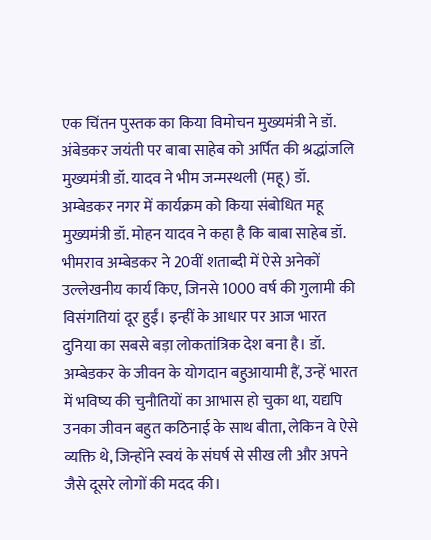एक चिंतन पुस्तक का किया विमोचन मुख्यमंत्री ने डॉ. अंबेडकर जयंती पर बाबा साहेब को अर्पित की श्रद्धांजलि मुख्यमंत्री डॉ. यादव ने भीम जन्मस्थली (महू) डॉ. अम्बेडकर नगर में कार्यक्रम को किया संबोधित महू मुख्यमंत्री डॉ. मोहन यादव ने कहा है कि बाबा साहेब डॉ. भीमराव अम्बेडकर ने 20वीं शताब्दी में ऐसे अनेकों उल्लेखनीय कार्य किए, जिनसे 1000 वर्ष की गुलामी की विसंगतियां दूर हुईं। इन्हीं के आधार पर आज भारत दुनिया का सबसे बड़ा लोकतांत्रिक देश बना है। डॉ. अम्बेडकर के जीवन के योगदान बहुआयामी हैं, उन्हें भारत में भविष्य की चुनौतियों का आभास हो चुका था, यद्यपि उनका जीवन बहुत कठिनाई के साथ बीता, लेकिन वे ऐसे व्यक्ति थे, जिन्होंने स्वयं के संघर्ष से सीख ली और अपने जैसे दूसरे लोगों की मदद की।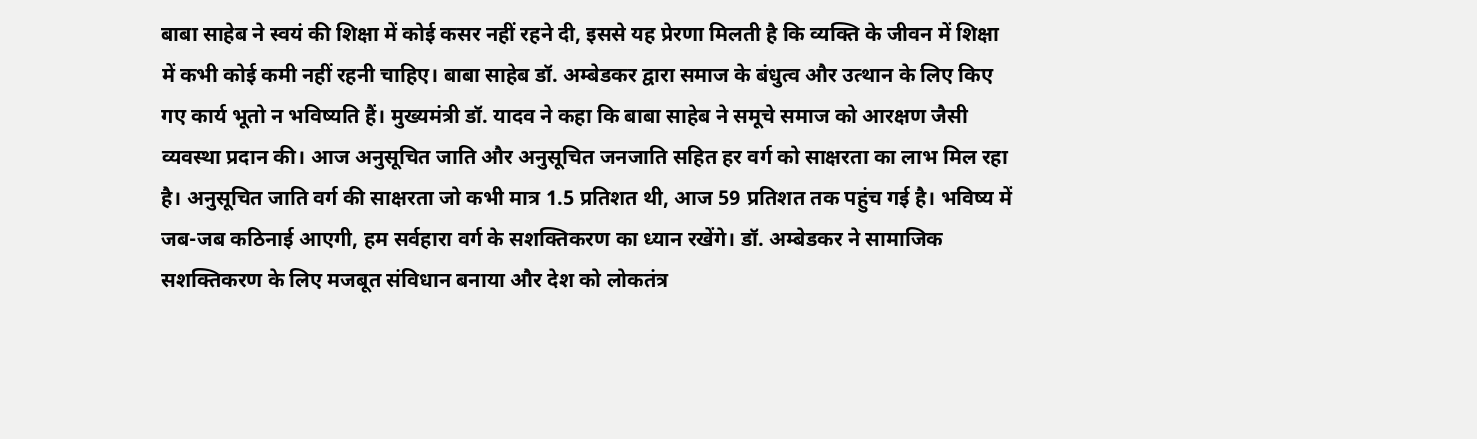बाबा साहेब ने स्वयं की शिक्षा में कोई कसर नहीं रहने दी, इससे यह प्रेरणा मिलती है कि व्यक्ति के जीवन में शिक्षा में कभी कोई कमी नहीं रहनी चाहिए। बाबा साहेब डॉ. अम्बेडकर द्वारा समाज के बंधुत्व और उत्थान के लिए किए गए कार्य भूतो न भविष्यति हैं। मुख्यमंत्री डॉ. यादव ने कहा कि बाबा साहेब ने समूचे समाज को आरक्षण जैसी व्यवस्था प्रदान की। आज अनुसूचित जाति और अनुसूचित जनजाति सहित हर वर्ग को साक्षरता का लाभ मिल रहा है। अनुसूचित जाति वर्ग की साक्षरता जो कभी मात्र 1.5 प्रतिशत थी, आज 59 प्रतिशत तक पहुंच गई है। भविष्य में जब-जब कठिनाई आएगी, हम सर्वहारा वर्ग के सशक्तिकरण का ध्यान रखेंगे। डॉ. अम्बेडकर ने सामाजिक सशक्तिकरण के लिए मजबूत संविधान बनाया और देश को लोकतंत्र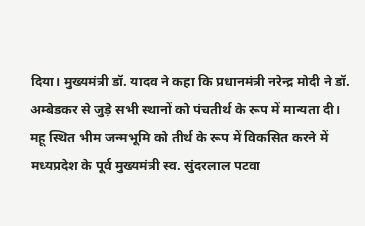दिया। मुख्यमंत्री डॉ. यादव ने कहा कि प्रधानमंत्री नरेन्द्र मोदी ने डॉ. अम्बेडकर से जुड़े सभी स्थानों को पंचतीर्थ के रूप में मान्यता दी। महू स्थित भीम जन्मभूमि को तीर्थ के रूप में विकसित करने में मध्यप्रदेश के पूर्व मुख्यमंत्री स्व. सुंदरलाल पटवा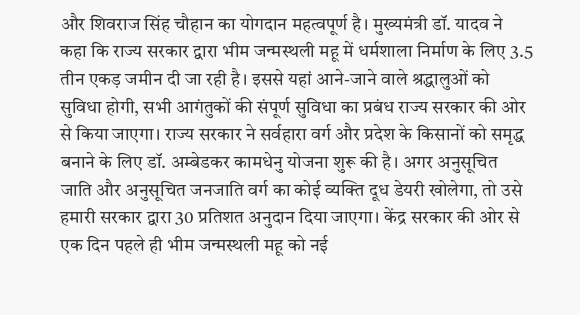और शिवराज सिंह चौहान का योगदान महत्वपूर्ण है। मुख्यमंत्री डॉ. यादव ने कहा कि राज्य सरकार द्वारा भीम जन्मस्थली महू में धर्मशाला निर्माण के लिए 3.5 तीन एकड़ जमीन दी जा रही है। इससे यहां आने-जाने वाले श्रद्धालुओं को सुविधा होगी, सभी आगंतुकों की संपूर्ण सुविधा का प्रबंध राज्य सरकार की ओर से किया जाएगा। राज्य सरकार ने सर्वहारा वर्ग और प्रदेश के किसानों को समृद्ध बनाने के लिए डॉ. अम्बेडकर कामधेनु योजना शुरू की है। अगर अनुसूचित जाति और अनुसूचित जनजाति वर्ग का कोई व्यक्ति दूध डेयरी खोलेगा, तो उसे हमारी सरकार द्वारा 30 प्रतिशत अनुदान दिया जाएगा। केंद्र सरकार की ओर से एक दिन पहले ही भीम जन्मस्थली महू को नई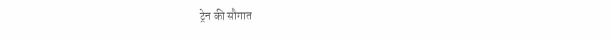ट्रेन की सौगात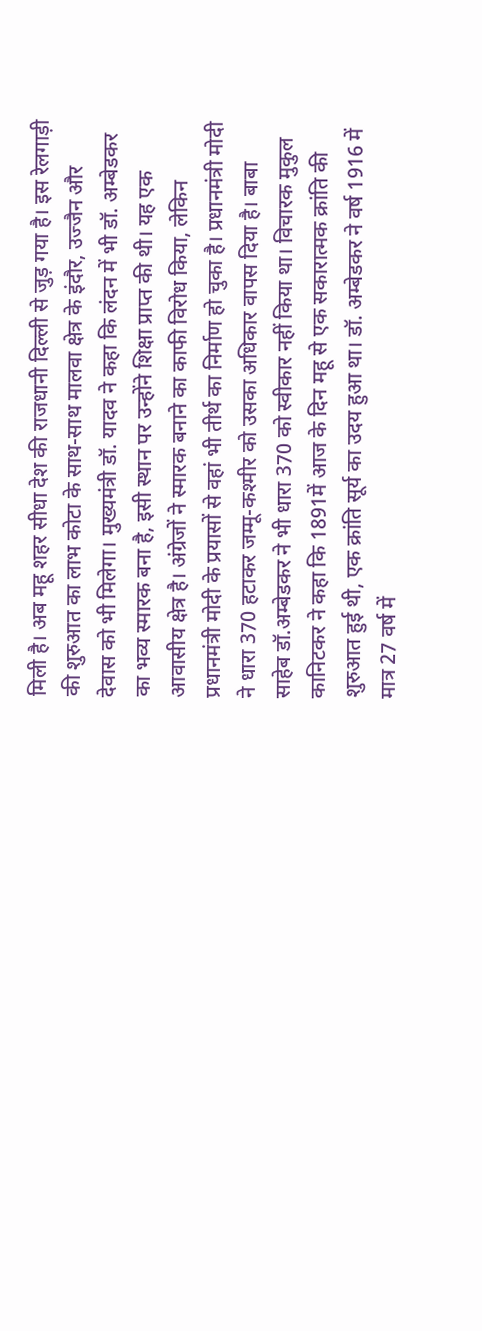मिली है। अब महू शहर सीधा देश की राजधानी दिल्ली से जुड़ गया है। इस रेलगाड़ी की शुरुआत का लाभ कोटा के साथ-साथ मालवा क्षेत्र के इंदौर, उज्जैन और देवास को भी मिलेगा। मुख्यमंत्री डॉ. यादव ने कहा कि लंदन में भी डॉ. अम्बेडकर का भव्य स्मारक बना है, इसी स्थान पर उन्होंने शिक्षा प्राप्त की थी। यह एक आवासीय क्षेत्र है। अंग्रेजों ने स्मारक बनाने का काफी विरोध किया, लेकिन प्रधानमंत्री मोदी के प्रयासों से वहां भी तीर्थ का निर्माण हो चुका है। प्रधानमंत्री मोदी ने धारा 370 हटाकर जम्मू-कश्मीर को उसका अधिकार वापस दिया है। बाबा साहेब डॉ.अम्बेडकर ने भी धारा 370 को स्वीकार नहीं किया था। विचारक मुकुल कानिटकर ने कहा कि 1891में आज के दिन महू से एक सकारात्मक क्रांति की शुरुआत हुई थी, एक क्रांति सूर्य का उदय हुआ था। डॉ. अम्बेडकर ने वर्ष 1916 में मात्र 27 वर्ष में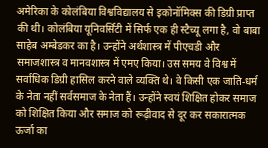अमेरिका के कोलंबिया विश्वविद्यालय से इकोनॉमिक्स की डिग्री प्राप्त की थी। कोलंबिया यूनिवर्सिटी में सिर्फ एक ही स्टैच्यू लगा है, वो बाबा साहेब अम्बेडकर का है। उन्होंने अर्थशास्त्र में पीएचडी और समाजशास्त्र व मानवशास्त्र में एमए किया। उस समय वे विश्व में सर्वाधिक डिग्री हासिल करने वाले व्यक्ति थे। वे किसी एक जाति-धर्म के नेता नहीं सर्वसमाज के नेता हैं। उन्होंने स्वयं शिक्षित होकर समाज को शिक्षित किया और समाज को रूढ़ीवाद से दूर कर सकारात्मक ऊर्जा का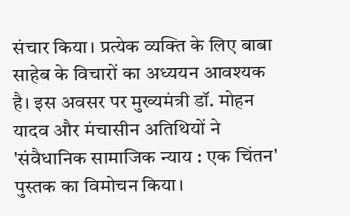संचार किया। प्रत्येक व्यक्ति के लिए बाबा साहेब के विचारों का अध्ययन आवश्यक है। इस अवसर पर मुख्यमंत्री डॉ. मोहन यादव और मंचासीन अतिथियों ने 'संवैधानिक सामाजिक न्याय : एक चिंतन' पुस्तक का विमोचन किया।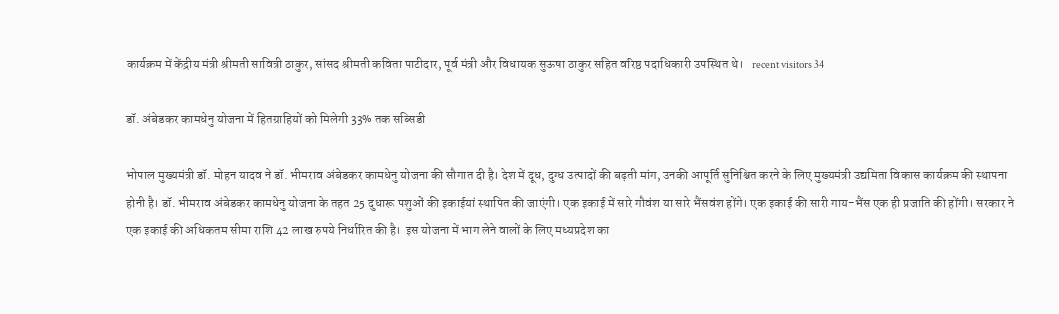कार्यक्रम में केंद्रीय मंत्री श्रीमती सावित्री ठाकुर, सांसद श्रीमती कविता पाटीदार, पूर्व मंत्री और विधायक सुऊषा ठाकुर सहित वरिष्ठ पदाधिकारी उपस्थित थे।   recent visitors 34

डॉ. अंबेडकर कामधेनु योजना में हितग्राहियों को मिलेगी 33% तक सब्सिडी

भोपाल मुख्यमंत्री डॉ. मोहन यादव ने डॉ. भीमराव अंबेडकर कामधेनु योजना की सौगात दी है। देश में दूध, दुग्ध उत्पादों की बढ़ती मांग, उनकी आपूर्ति सुनिश्चित करने के लिए मुख्यमंत्री उद्यमिता विकास कार्यक्रम की स्थापना होनी है। डॉ. भीमराव अंबेडकर कामधेनु योजना के तहत 25 दुधारू पशुओं की इकाईयां स्थापित की जाएंगी। एक इकाई में सारे गौवंश या सारे भैंसवंश होंगे। एक इकाई की सारी गाय-भैंस एक ही प्रजाति की होंगी। सरकार ने एक इकाई की अधिकतम सीमा राशि 42 लाख रुपये निर्धारित की है।  इस योजना में भाग लेने वालों के लिए मध्यप्रदेश का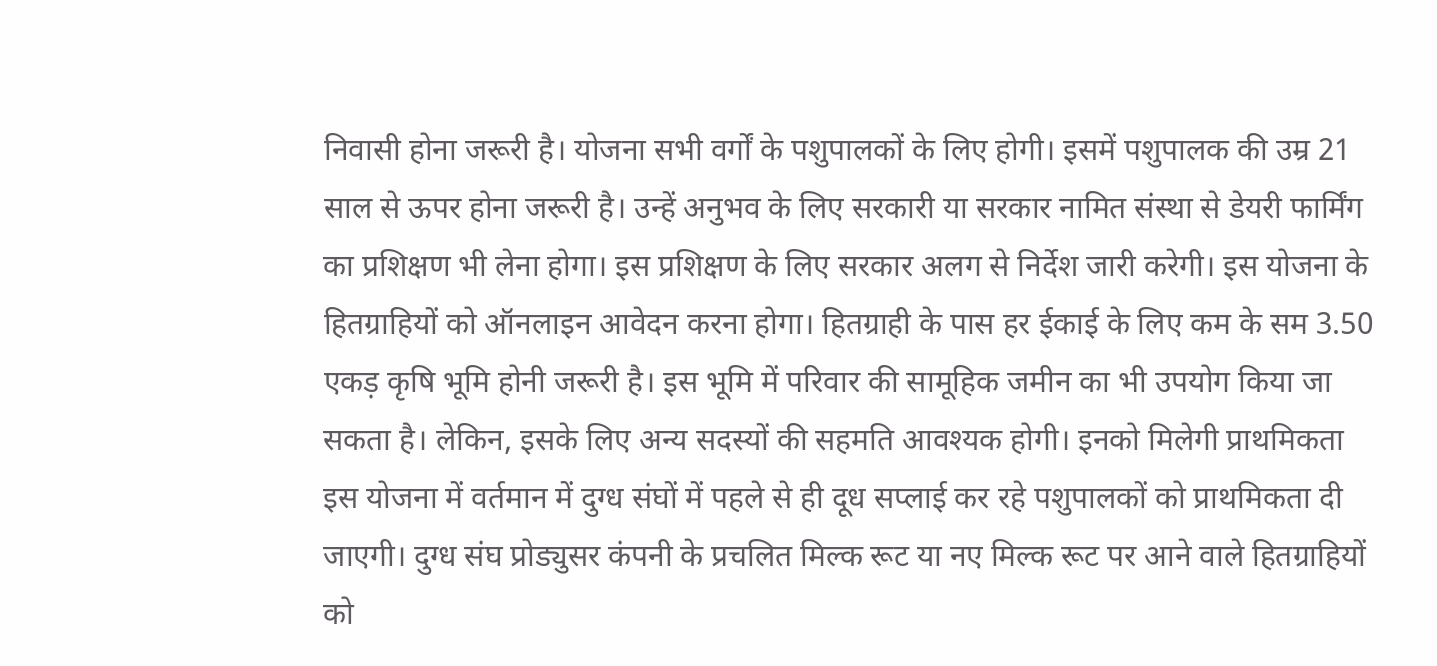निवासी होना जरूरी है। योजना सभी वर्गों के पशुपालकों के लिए होगी। इसमें पशुपालक की उम्र 21 साल से ऊपर होना जरूरी है। उन्हें अनुभव के लिए सरकारी या सरकार नामित संस्था से डेयरी फार्मिंग का प्रशिक्षण भी लेना होगा। इस प्रशिक्षण के लिए सरकार अलग से निर्देश जारी करेगी। इस योजना के हितग्राहियों को ऑनलाइन आवेदन करना होगा। हितग्राही के पास हर ईकाई के लिए कम के सम 3.50 एकड़ कृषि भूमि होनी जरूरी है। इस भूमि में परिवार की सामूहिक जमीन का भी उपयोग किया जा सकता है। लेकिन, इसके लिए अन्य सदस्यों की सहमति आवश्यक होगी। इनको मिलेगी प्राथमिकता इस योजना में वर्तमान में दुग्ध संघों में पहले से ही दूध सप्लाई कर रहे पशुपालकों को प्राथमिकता दी जाएगी। दुग्ध संघ प्रोड्युसर कंपनी के प्रचलित मिल्क रूट या नए मिल्क रूट पर आने वाले हितग्राहियों को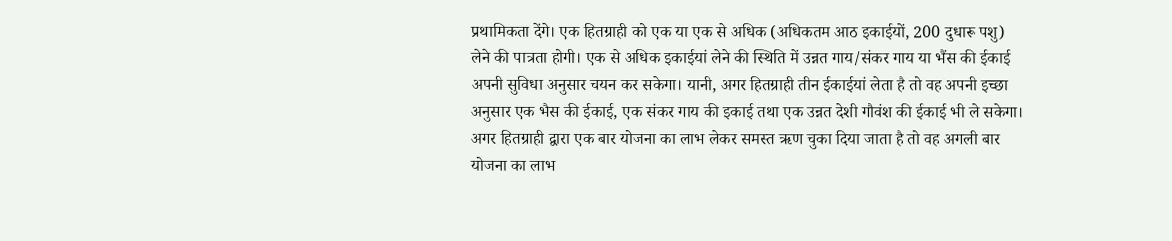प्रथामिकता देंगे। एक हितग्राही को एक या एक से अधिक (अधिकतम आठ इकाईयों, 200 दुधारू पशु) लेने की पात्रता होगी। एक से अधिक इकाईयां लेने की स्थिति में उन्नत गाय/संकर गाय या भैंस की ईकाई अपनी सुविधा अनुसार चयन कर सकेगा। यानी, अगर हितग्राही तीन ईकाईयां लेता है तो वह अपनी इच्छा अनुसार एक भैस की ईकाई, एक संकर गाय की इकाई तथा एक उन्नत देशी गौवंश की ईकाई भी ले सकेगा। अगर हितग्राही द्वारा एक बार योजना का लाभ लेकर समस्त ऋण चुका दिया जाता है तो वह अगली बार योजना का लाभ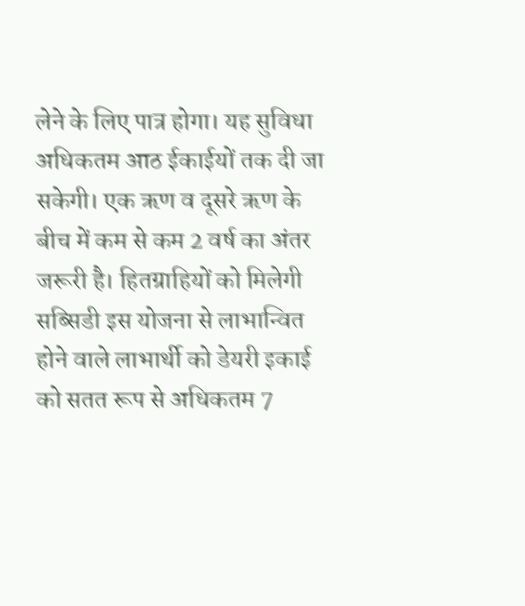लेने के लिए पात्र होगा। यह सुविधा अधिकतम आठ ईकाईयों तक दी जा सकेगी। एक ऋण व दूसरे ऋण के बीच में कम से कम 2 वर्ष का अंतर जरूरी है। हितग्राहियों को मिलेगी सब्सिडी इस योजना से लाभान्वित होने वाले लाभार्थी को डेयरी इकाई को सतत रूप से अधिकतम 7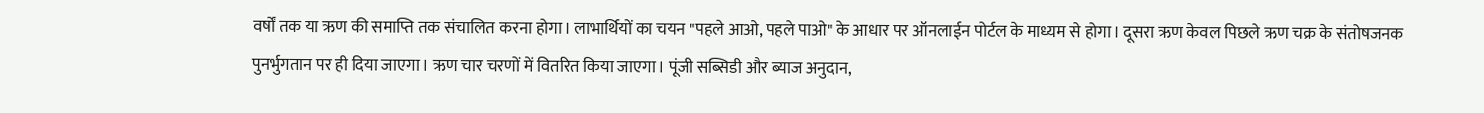वर्षों तक या ऋण की समाप्ति तक संचालित करना होगा। लाभार्थियों का चयन "पहले आओ, पहले पाओ" के आधार पर ऑनलाईन पोर्टल के माध्यम से होगा। दूसरा ऋण केवल पिछले ऋण चक्र के संतोषजनक पुनर्भुगतान पर ही दिया जाएगा। ऋण चार चरणों में वितरित किया जाएगा। पूंजी सब्सिडी और ब्याज अनुदान,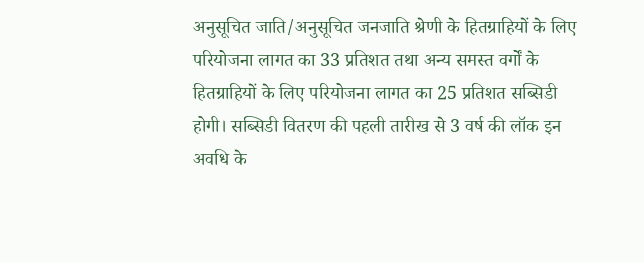अनुसूचित जाति/अनुसूचित जनजाति श्रेणी के हितग्राहियों के लिए परियोजना लागत का 33 प्रतिशत तथा अन्य समस्त वर्गों के हितग्राहियों के लिए परियोजना लागत का 25 प्रतिशत सब्सिडी होगी। सब्सिडी वितरण की पहली तारीख से 3 वर्ष की लॉक इन अवधि के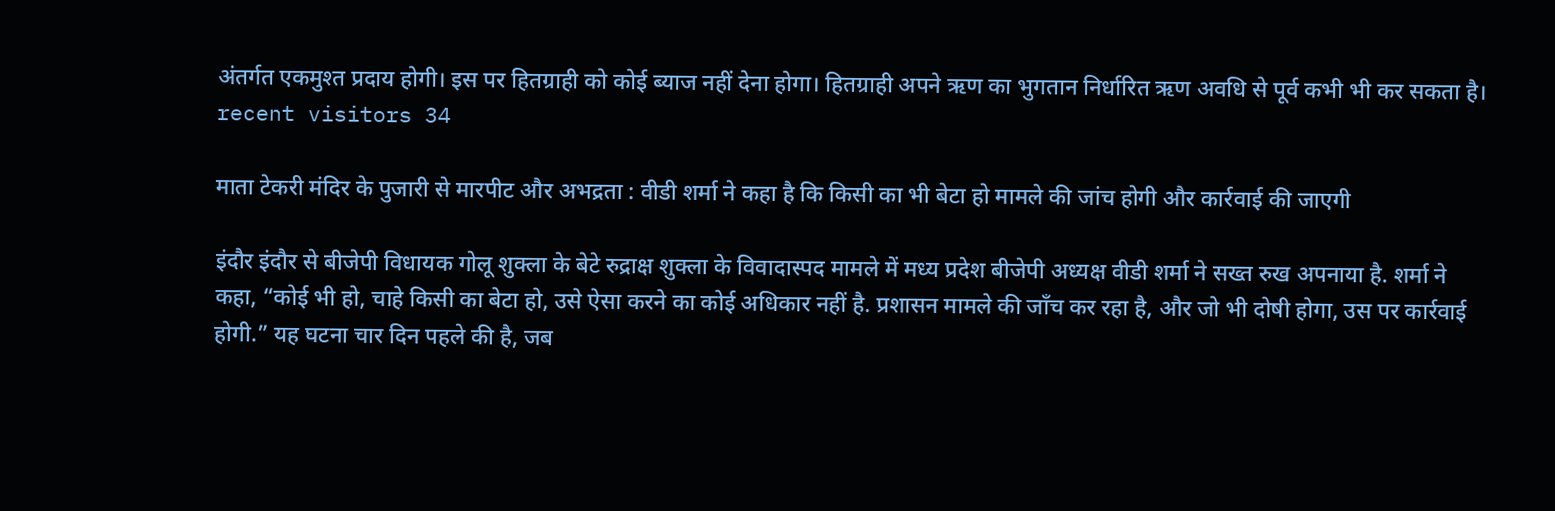अंतर्गत एकमुश्त प्रदाय होगी। इस पर हितग्राही को कोई ब्याज नहीं देना होगा। हितग्राही अपने ऋण का भुगतान निर्धारित ऋण अवधि से पूर्व कभी भी कर सकता है।   recent visitors 34

माता टेकरी मंदिर के पुजारी से मारपीट और अभद्रता : वीडी शर्मा ने कहा है कि किसी का भी बेटा हो मामले की जांच होगी और कार्रवाई की जाएगी

इंदौर इंदौर से बीजेपी विधायक गोलू शुक्ला के बेटे रुद्राक्ष शुक्ला के विवादास्पद मामले में मध्य प्रदेश बीजेपी अध्यक्ष वीडी शर्मा ने सख्त रुख अपनाया है. शर्मा ने कहा, “कोई भी हो, चाहे किसी का बेटा हो, उसे ऐसा करने का कोई अधिकार नहीं है. प्रशासन मामले की जाँच कर रहा है, और जो भी दोषी होगा, उस पर कार्रवाई होगी.” यह घटना चार दिन पहले की है, जब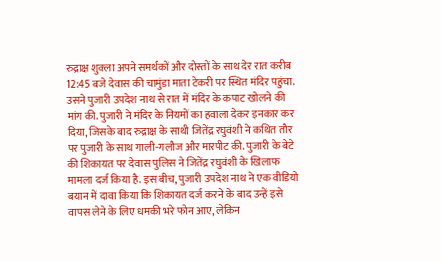रुद्राक्ष शुक्ला अपने समर्थकों और दोस्तों के साथ देर रात करीब 12:45 बजे देवास की चामुंडा माता टेकरी पर स्थित मंदिर पहुंचा. उसने पुजारी उपदेश नाथ से रात में मंदिर के कपाट खोलने की मांग की. पुजारी ने मंदिर के नियमों का हवाला देकर इनकार कर दिया, जिसके बाद रुद्राक्ष के साथी जितेंद्र रघुवंशी ने कथित तौर पर पुजारी के साथ गाली-गलौज और मारपीट की. पुजारी के बेटे की शिकायत पर देवास पुलिस ने जितेंद्र रघुवंशी के खिलाफ मामला दर्ज किया है. इस बीच, पुजारी उपदेश नाथ ने एक वीडियो बयान में दावा किया कि शिकायत दर्ज करने के बाद उन्हें इसे वापस लेने के लिए धमकी भरे फोन आए, लेकिन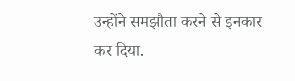उन्होंने समझौता करने से इनकार कर दिया.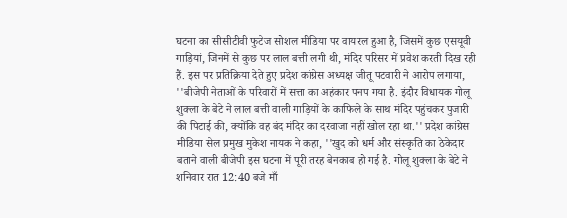घटना का सीसीटीवी फुटेज सोशल मीडिया पर वायरल हुआ है, जिसमें कुछ एसयूवी गाड़ियां, जिनमें से कुछ पर लाल बत्ती लगी थी, मंदिर परिसर में प्रवेश करती दिख रही हैं. इस पर प्रतिक्रिया देते हुए प्रदेश कांग्रेस अध्यक्ष जीतू पटवारी ने आरोप लगाया, ''बीजेपी नेताओं के परिवारों में सत्ता का अहंकार पनप गया है. इंदौर विधायक गोलू शुक्ला के बेटे ने लाल बत्ती वाली गाड़ियों के काफिले के साथ मंदिर पहुंचकर पुजारी की पिटाई की, क्योंकि वह बंद मंदिर का दरवाजा नहीं खोल रहा था.'' प्रदेश कांग्रेस मीडिया सेल प्रमुख मुकेश नायक ने कहा, ''खुद को धर्म और संस्कृति का ठेकेदार बताने वाली बीजेपी इस घटना में पूरी तरह बेनकाब हो गई है. गोलू शुक्ला के बेटे ने शनिवार रात 12:40 बजे माँ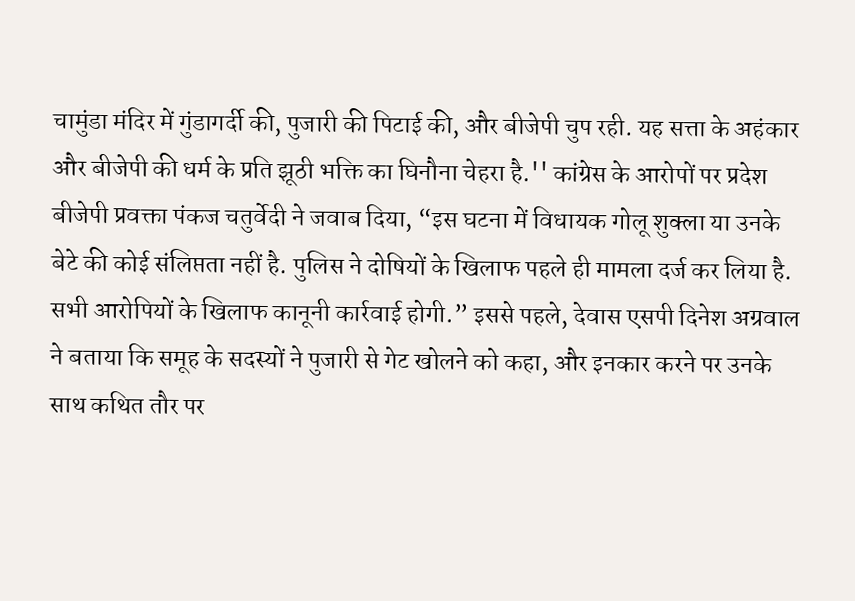चामुंडा मंदिर में गुंडागर्दी की, पुजारी की पिटाई की, और बीजेपी चुप रही. यह सत्ता के अहंकार और बीजेपी की धर्म के प्रति झूठी भक्ति का घिनौना चेहरा है.'' कांग्रेस के आरोपों पर प्रदेश बीजेपी प्रवक्ता पंकज चतुर्वेदी ने जवाब दिया, “इस घटना में विधायक गोलू शुक्ला या उनके बेटे की कोई संलिप्तता नहीं है. पुलिस ने दोषियों के खिलाफ पहले ही मामला दर्ज कर लिया है. सभी आरोपियों के खिलाफ कानूनी कार्रवाई होगी.” इससे पहले, देवास एसपी दिनेश अग्रवाल ने बताया कि समूह के सदस्यों ने पुजारी से गेट खोलने को कहा, और इनकार करने पर उनके साथ कथित तौर पर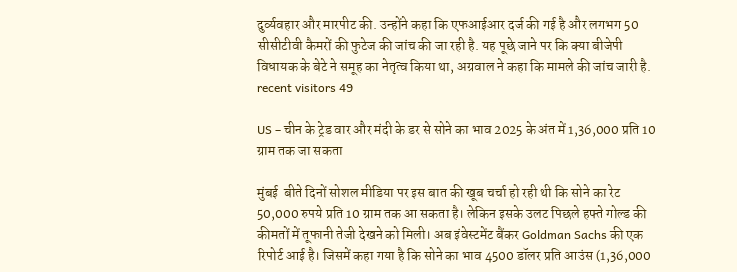दुर्व्यवहार और मारपीट की. उन्होंने कहा कि एफआईआर दर्ज की गई है और लगभग 50 सीसीटीवी कैमरों की फुटेज की जांच की जा रही है. यह पूछे जाने पर कि क्या बीजेपी विधायक के बेटे ने समूह का नेतृत्व किया था, अग्रवाल ने कहा कि मामले की जांच जारी है.   recent visitors 49

US – चीन के ट्रेड वार और मंदी के डर से सोने का भाव 2025 के अंत में 1,36,000 प्रति 10 ग्राम तक जा सकता

मुंबई  बीते दिनों सोशल मीडिया पर इस बात की खूब चर्चा हो रही थी कि सोने का रेट 50,000 रुपये प्रति 10 ग्राम तक आ सकता है। लेकिन इसके उलट पिछले हफ्ते गोल्ड की कीमतों में तूफानी तेजी देखने को मिली। अब इंवेस्टमेंट बैंकर Goldman Sachs की एक रिपोर्ट आई है। जिसमें कहा गया है कि सोने का भाव 4500 डॉलर प्रति आउंस (1,36,000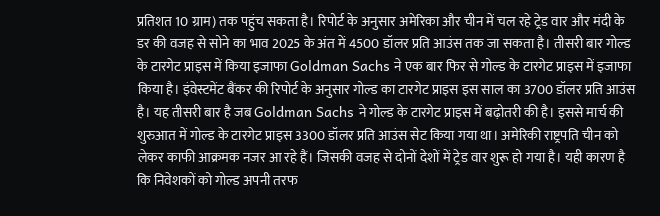प्रतिशत 10 ग्राम) तक पहुंच सकता है। रिपोर्ट के अनुसार अमेरिका और चीन में चल रहे ट्रेड वार और मंदी के डर की वजह से सोने का भाव 2025 के अंत में 4500 डॉलर प्रति आउंस तक जा सकता है। तीसरी बार गोल्ड के टारगेट प्राइस में किया इजाफा Goldman Sachs ने एक बार फिर से गोल्ड के टारगेट प्राइस में इजाफा किया है। इंवेस्टमेंट बैंकर की रिपोर्ट के अनुसार गोल्ड का टारगेट प्राइस इस साल का 3700 डॉलर प्रति आउंस है। यह तीसरी बार है जब Goldman Sachs ने गोल्ड के टारगेट प्राइस में बढ़ोतरी की है। इससे मार्च की शुरुआत में गोल्ड के टारगेट प्राइस 3300 डॉलर प्रति आउंस सेट किया गया था। अमेरिकी राष्ट्रपति चीन को लेकर काफी आक्रमक नजर आ रहे हैं। जिसकी वजह से दोनों देशों में ट्रेड वार शुरू हो गया है। यही कारण है कि निवेशकों को गोल्ड अपनी तरफ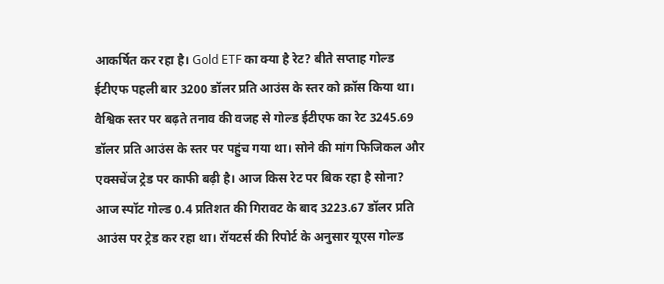आकर्षित कर रहा है। Gold ETF का क्या है रेट? बीते सप्ताह गोल्ड ईटीएफ पहली बार 3200 डॉलर प्रति आउंस के स्तर को क्रॉस किया था। वैश्विक स्तर पर बढ़ते तनाव की वजह से गोल्ड ईटीएफ का रेट 3245.69 डॉलर प्रति आउंस के स्तर पर पहुंच गया था। सोने की मांग फिजिकल और एक्सचेंज ट्रेड पर काफी बढ़ी है। आज किस रेट पर बिक रहा है सोना? आज स्पॉट गोल्ड 0.4 प्रतिशत की गिरावट के बाद 3223.67 डॉलर प्रति आउंस पर ट्रेड कर रहा था। रॉयटर्स की रिपोर्ट के अनुसार यूएस गोल्ड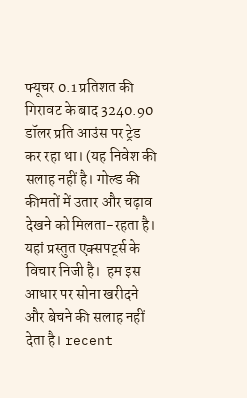फ्यूचर 0.1 प्रतिशत की गिरावट के बाद 3240.90 डॉलर प्रति आउंस पर ट्रेड कर रहा था। (यह निवेश की सलाह नहीं है। गोल्ड की कीमतों में उतार और चढ़ाव देखने को मिलता-रहता है। यहां प्रस्तुत एक्सपर्ट्स के विचार निजी है।  हम इस आधार पर सोना खरीदने और बेचने की सलाह नहीं देता है। recent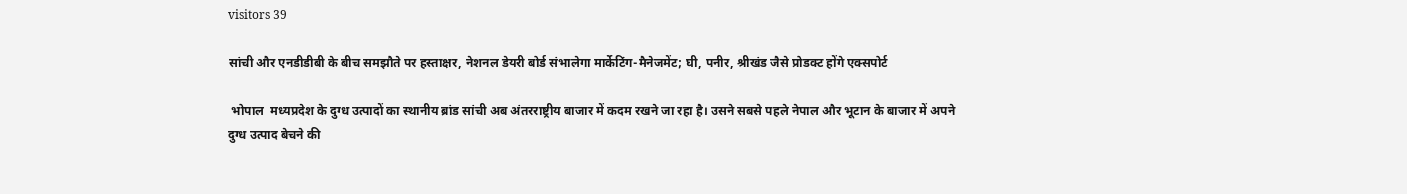visitors 39

सांची और एनडीडीबी के बीच समझौते पर हस्ताक्षर, नेशनल डेयरी बोर्ड संभालेगा मार्केटिंग-मैनेजमेंट; घी, पनीर, श्रीखंड जैसे प्रोडक्ट होंगे एक्सपोर्ट

 भोपाल  मध्यप्रदेश के दुग्ध उत्पादों का स्थानीय ब्रांड सांची अब अंतरराष्ट्रीय बाजार में कदम रखने जा रहा है। उसने सबसे पहले नेपाल और भूटान के बाजार में अपने दुग्ध उत्पाद बेचने की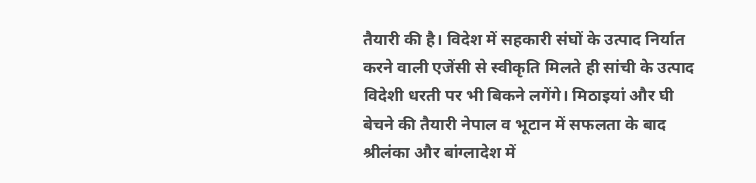तैयारी की है। विदेश में सहकारी संघों के उत्पाद निर्यात करने वाली एजेंसी से स्वीकृति मिलते ही सांची के उत्पाद विदेशी धरती पर भी बिकने लगेंगे। मिठाइयां और घी बेचने की तैयारी नेपाल व भूटान में सफलता के बाद श्रीलंका और बांग्लादेश में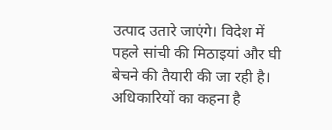उत्पाद उतारे जाएंगे। विदेश में पहले सांची की मिठाइयां और घी बेचने की तैयारी की जा रही है। अधिकारियों का कहना है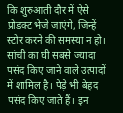कि शुरुआती दौर में ऐसे प्रोडक्ट भेजे जाएंगे, जिन्हें स्टोर करने की समस्या न हो। सांची का घी सबसे ज्यादा पसंद किए जाने वाले उत्पादों में शामिल है। पेड़े भी बेहद पसंद किए जाते हैं। इन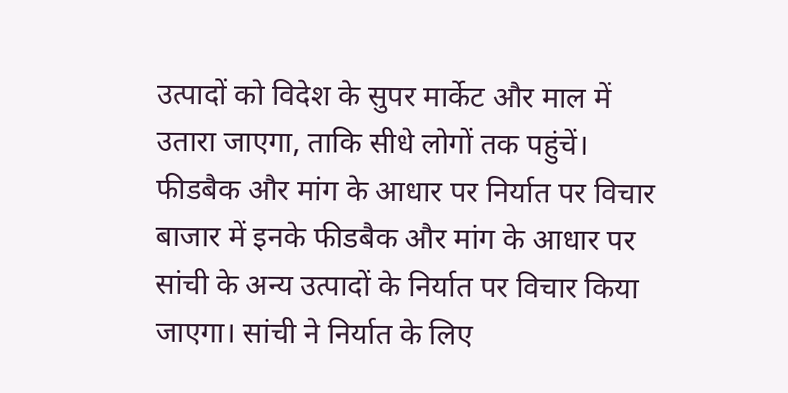उत्पादों को विदेश के सुपर मार्केट और माल में उतारा जाएगा, ताकि सीधे लोगों तक पहुंचें। फीडबैक और मांग के आधार पर निर्यात पर विचार बाजार में इनके फीडबैक और मांग के आधार पर सांची के अन्य उत्पादों के निर्यात पर विचार किया जाएगा। सांची ने निर्यात के लिए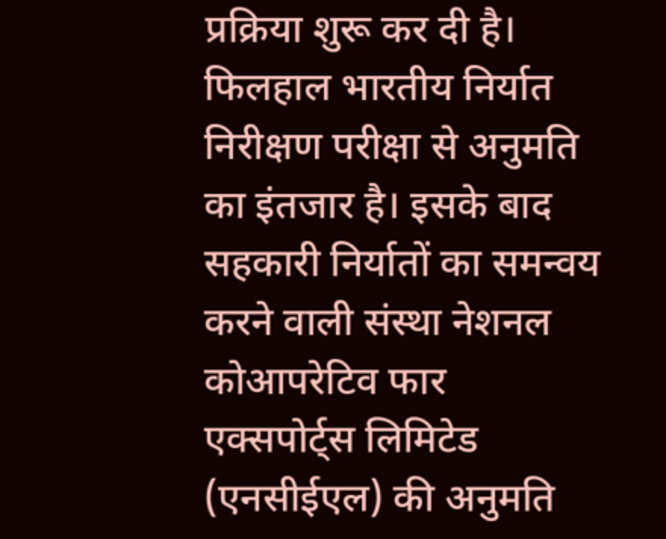प्रक्रिया शुरू कर दी है। फिलहाल भारतीय निर्यात निरीक्षण परीक्षा से अनुमति का इंतजार है। इसके बाद सहकारी निर्यातों का समन्वय करने वाली संस्था नेशनल कोआपरेटिव फार एक्सपोर्ट्स लिमिटेड (एनसीईएल) की अनुमति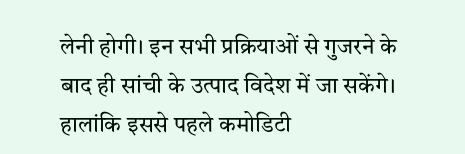लेनी होगी। इन सभी प्रक्रियाओं से गुजरने के बाद ही सांची के उत्पाद विदेश में जा सकेंगे। हालांकि इससे पहले कमोडिटी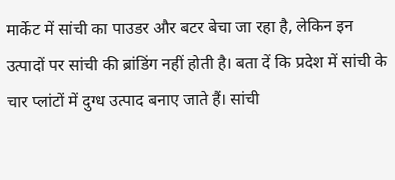मार्केट में सांची का पाउडर और बटर बेचा जा रहा है, लेकिन इन उत्पादों पर सांची की ब्रांडिंग नहीं होती है। बता दें कि प्रदेश में सांची के चार प्लांटों में दुग्ध उत्पाद बनाए जाते हैं। सांची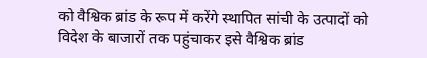को वैश्विक ब्रांड के रूप में करेंगे स्थापित सांची के उत्पादों को विदेश के बाजारों तक पहुंचाकर इसे वैश्विक ब्रांड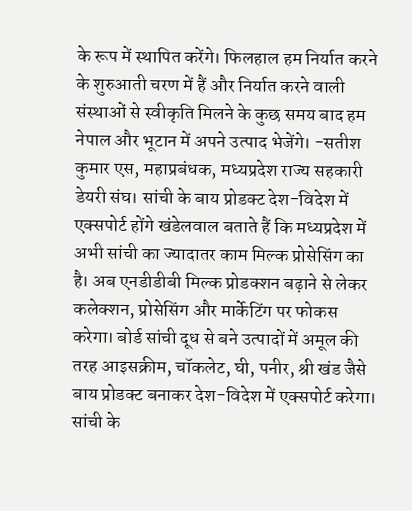के रूप में स्थापित करेंगे। फिलहाल हम निर्यात करने के शुरुआती चरण में हैं और निर्यात करने वाली संस्थाओं से स्वीकृति मिलने के कुछ समय बाद हम नेपाल और भूटान में अपने उत्पाद भेजेंगे। -सतीश कुमार एस, महाप्रबंधक, मध्यप्रदेश राज्य सहकारी डेयरी संघ। सांची के बाय प्रोडक्ट देश-विदेश में एक्सपोर्ट होंगे खंडेलवाल बताते हैं कि मध्यप्रदेश में अभी सांची का ज्यादातर काम मिल्क प्रोसेसिंग का है। अब एनडीडीबी मिल्क प्रोडक्शन बढ़ाने से लेकर कलेक्शन, प्रोसेसिंग और मार्केटिंग पर फोकस करेगा। बोर्ड सांची दूध से बने उत्पादों में अमूल की तरह आइसक्रीम, चॉकलेट, घी, पनीर, श्री खंड जैसे बाय प्रोडक्ट बनाकर देश-विदेश में एक्सपोर्ट करेगा। सांची के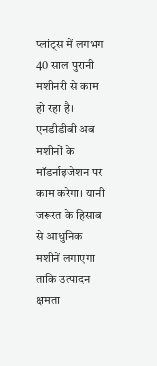प्लांट्स में लगभग 40 साल पुरानी मशीनरी से काम हो रहा है। एनडीडीबी अब मशीनों के मॉडर्नाइजेशन पर काम करेगा। यानी जरूरत के हिसाब से आधुनिक मशीनें लगाएगा ताकि उत्पादन क्षमता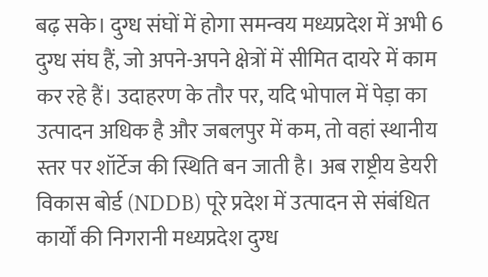बढ़ सके। दुग्ध संघों में होगा समन्वय मध्यप्रदेश में अभी 6 दुग्ध संघ हैं, जो अपने-अपने क्षेत्रों में सीमित दायरे में काम कर रहे हैं। उदाहरण के तौर पर, यदि भोपाल में पेड़ा का उत्पादन अधिक है और जबलपुर में कम, तो वहां स्थानीय स्तर पर शॉर्टेज की स्थिति बन जाती है। अब राष्ट्रीय डेयरी विकास बोर्ड (NDDB) पूरे प्रदेश में उत्पादन से संबंधित कार्यों की निगरानी मध्यप्रदेश दुग्ध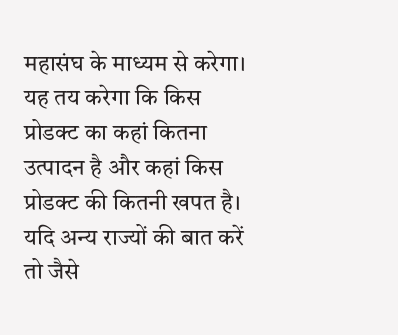महासंघ के माध्यम से करेगा। यह तय करेगा कि किस प्रोडक्ट का कहां कितना उत्पादन है और कहां किस प्रोडक्ट की कितनी खपत है। यदि अन्य राज्यों की बात करें तो जैसे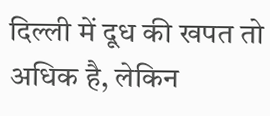दिल्ली में दूध की खपत तो अधिक है, लेकिन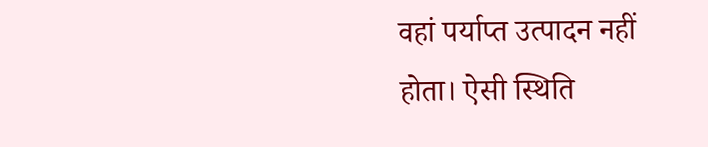वहां पर्याप्त उत्पादन नहीं होता। ऐसी स्थिति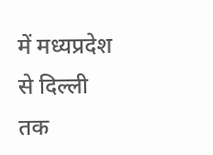में मध्यप्रदेश से दिल्ली तक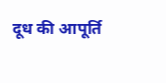दूध की आपूर्ति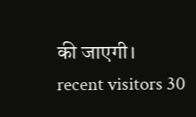की जाएगी। recent visitors 30